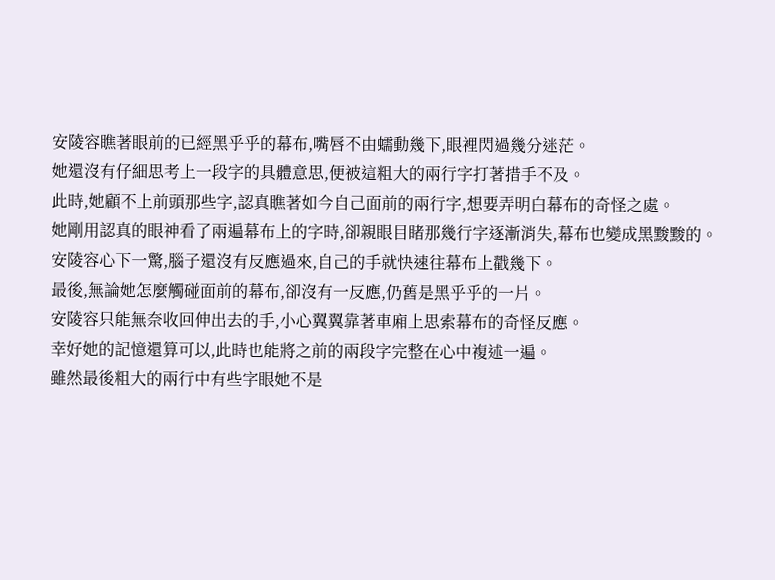安陵容瞧著眼前的已經黑乎乎的幕布,嘴唇不由蠕動幾下,眼裡閃過幾分迷茫。
她還沒有仔細思考上一段字的具體意思,便被這粗大的兩行字打著措手不及。
此時,她顧不上前頭那些字,認真瞧著如今自己面前的兩行字,想要弄明白幕布的奇怪之處。
她剛用認真的眼神看了兩遍幕布上的字時,卻親眼目睹那幾行字逐漸消失,幕布也變成黑黢黢的。
安陵容心下一驚,腦子還沒有反應過來,自己的手就快速往幕布上戳幾下。
最後,無論她怎麼觸碰面前的幕布,卻沒有一反應,仍舊是黑乎乎的一片。
安陵容只能無奈收回伸出去的手,小心翼翼靠著車廂上思索幕布的奇怪反應。
幸好她的記憶還算可以,此時也能將之前的兩段字完整在心中複述一遍。
雖然最後粗大的兩行中有些字眼她不是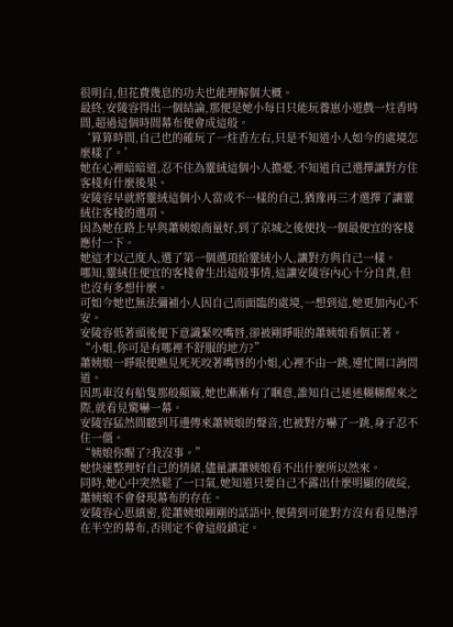很明白,但花費幾息的功夫也能理解個大概。
最終,安陵容得出一個結論,那便是她小每日只能玩養崽小遊戲一炷香時間,超過這個時間幕布便會成這般。
‘算算時間,自己也的確玩了一炷香左右,只是不知道小人如今的處境怎麼樣了。’
她在心裡暗暗道,忍不住為靈絨這個小人擔憂,不知道自己選擇讓對方住客棧有什麼後果。
安陵容早就將靈絨這個小人當成不一樣的自己,猶豫再三才選擇了讓靈絨住客棧的選項。
因為她在路上早與蕭姨娘商量好,到了京城之後便找一個最便宜的客棧應付一下。
她這才以己度人,選了第一個選項給靈絨小人,讓對方與自己一樣。
哪知,靈絨住便宜的客棧會生出這般事情,這讓安陵容內心十分自責,但也沒有多想什麼。
可如今她也無法彌補小人因自己而面臨的處境,一想到這,她更加內心不安。
安陵容低著頭後便下意識緊咬嘴唇,卻被剛睜眼的蕭姨娘看個正著。
“小姐,你可是有哪裡不舒服的地方?”
蕭姨娘一睜眼便瞧見死死咬著嘴唇的小姐,心裡不由一跳,連忙開口詢問道。
因馬車沒有船隻那般顛簸,她也漸漸有了睏意,誰知自己迷迷糊糊醒來之際,就看見驚嚇一幕。
安陵容猛然間聽到耳邊傳來蕭姨娘的聲音,也被對方嚇了一跳,身子忍不住一僵。
“姨娘你醒了?我沒事。”
她快速整理好自己的情緒,儘量讓蕭姨娘看不出什麼所以然來。
同時,她心中突然鬆了一口氣,她知道只要自己不露出什麼明顯的破綻,蕭姨娘不會發現幕布的存在。
安陵容心思縝密,從蕭姨娘剛剛的話語中,便猜到可能對方沒有看見懸浮在半空的幕布,否則定不會這般鎮定。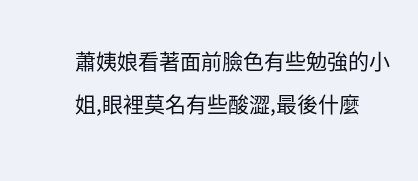蕭姨娘看著面前臉色有些勉強的小姐,眼裡莫名有些酸澀,最後什麼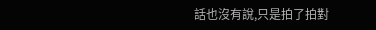話也沒有說,只是拍了拍對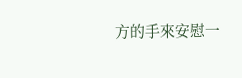方的手來安慰一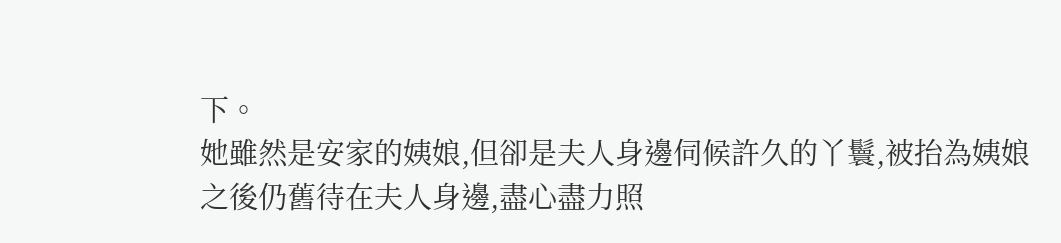下。
她雖然是安家的姨娘,但卻是夫人身邊伺候許久的丫鬟,被抬為姨娘之後仍舊待在夫人身邊,盡心盡力照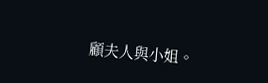顧夫人與小姐。